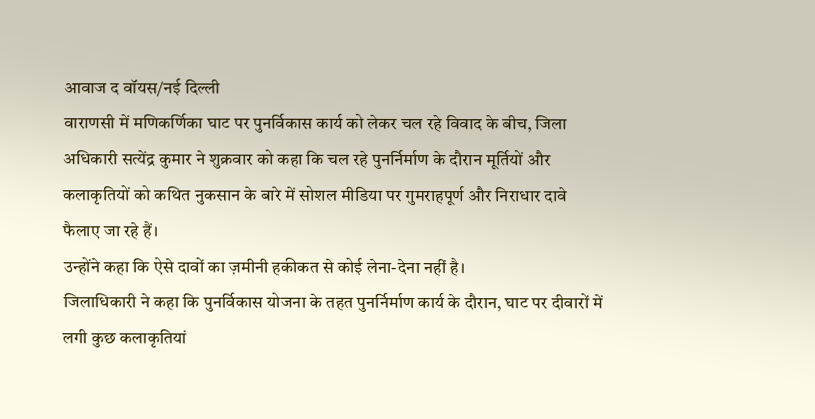आवाज द वॉयस/नई दिल्ली
वाराणसी में मणिकर्णिका घाट पर पुनर्विकास कार्य को लेकर चल रहे विवाद के बीच, जिला अधिकारी सत्येंद्र कुमार ने शुक्रवार को कहा कि चल रहे पुनर्निर्माण के दौरान मूर्तियों और कलाकृतियों को कथित नुकसान के बारे में सोशल मीडिया पर गुमराहपूर्ण और निराधार दावे फैलाए जा रहे हैं।
उन्होंने कहा कि ऐसे दावों का ज़मीनी हकीकत से कोई लेना-देना नहीं है।
जिलाधिकारी ने कहा कि पुनर्विकास योजना के तहत पुनर्निर्माण कार्य के दौरान, घाट पर दीवारों में लगी कुछ कलाकृतियां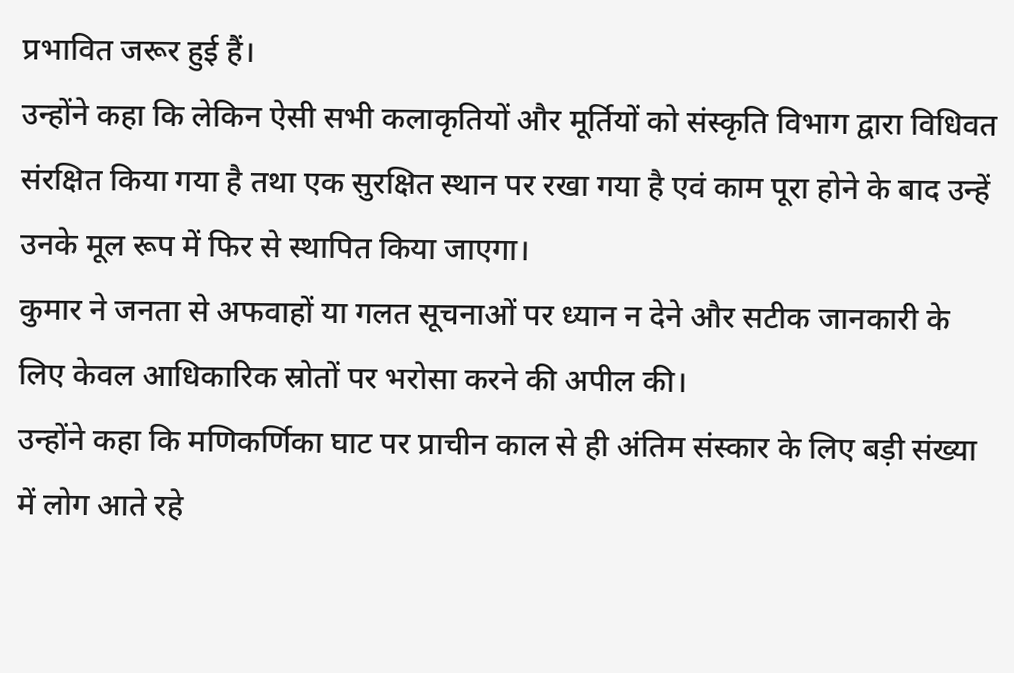प्रभावित जरूर हुई हैं।
उन्होंने कहा कि लेकिन ऐसी सभी कलाकृतियों और मूर्तियों को संस्कृति विभाग द्वारा विधिवत संरक्षित किया गया है तथा एक सुरक्षित स्थान पर रखा गया है एवं काम पूरा होने के बाद उन्हें उनके मूल रूप में फिर से स्थापित किया जाएगा।
कुमार ने जनता से अफवाहों या गलत सूचनाओं पर ध्यान न देने और सटीक जानकारी के लिए केवल आधिकारिक स्रोतों पर भरोसा करने की अपील की।
उन्होंने कहा कि मणिकर्णिका घाट पर प्राचीन काल से ही अंतिम संस्कार के लिए बड़ी संख्या में लोग आते रहे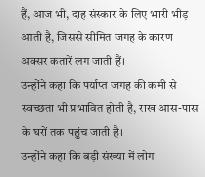हैं, आज भी, दाह संस्कार के लिए भारी भीड़ आती है, जिससे सीमित जगह के कारण अक्सर कतारें लग जाती हैं।
उन्होंने कहा कि पर्याप्त जगह की कमी से स्वच्छता भी प्रभावित होती है, राख आस-पास के घरों तक पहुंच जाती है।
उन्होंने कहा कि बड़ी संख्या में लोग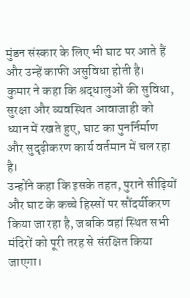मुंडन संस्कार के लिए भी घाट पर आते हैं और उन्हें काफी असुविधा होती है।
कुमार ने कहा कि श्रद्धालुओं की सुविधा, सुरक्षा और व्यवस्थित आवाजाही को ध्यान में रखते हुए, घाट का पुनर्निर्माण और सुदृढ़ीकरण कार्य वर्तमान में चल रहा है।
उन्होंने कहा कि इसके तहत, पुराने सीढ़ियों और घाट के कच्चे हिस्सों पर सौंदर्यीकरण किया जा रहा है, जबकि वहां स्थित सभी मंदिरों को पूरी तरह से संरक्षित किया जाएगा।